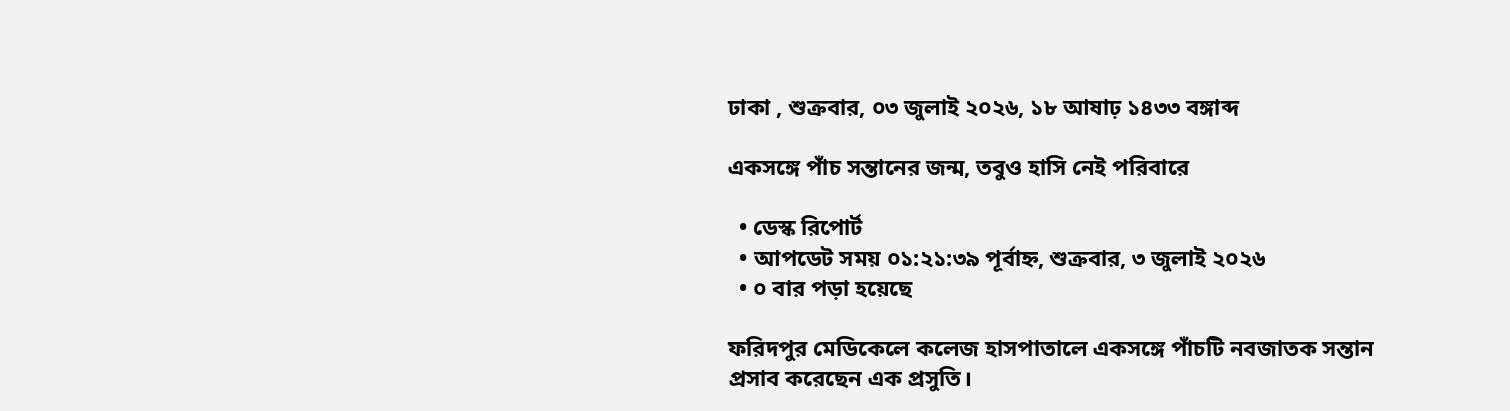ঢাকা , শুক্রবার, ০৩ জুলাই ২০২৬, ১৮ আষাঢ় ১৪৩৩ বঙ্গাব্দ

একসঙ্গে পাঁচ সন্তানের জন্ম, তবুও হাসি নেই পরিবারে

  • ডেস্ক রিপোর্ট
  • আপডেট সময় ০১:২১:৩৯ পূর্বাহ্ন, শুক্রবার, ৩ জুলাই ২০২৬
  • ০ বার পড়া হয়েছে

ফরিদপুর মেডিকেলে কলেজ হাসপাতালে একসঙ্গে পাঁচটি নবজাতক সন্তান প্রসাব করেছেন এক প্রসুতি।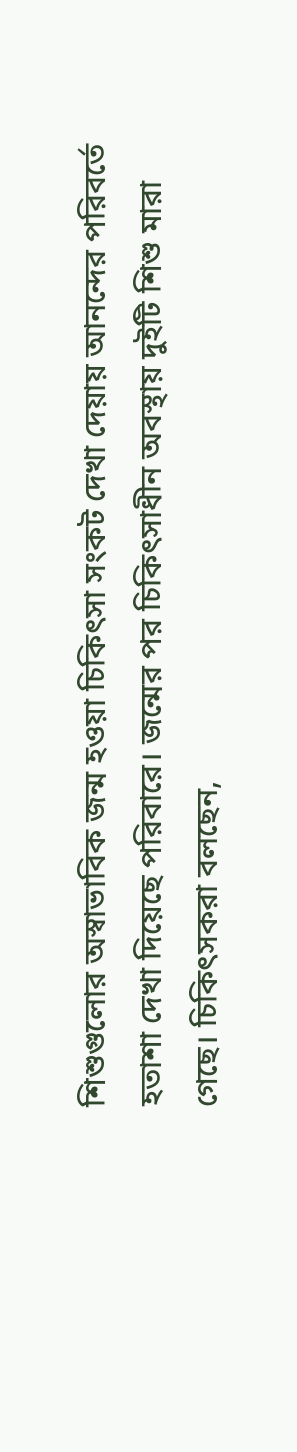শিশুগুলোর অস্বাভাবিক জন্ম হওয়া চিকিৎসা সংকট দেখা দেয়ায় আনন্দের পরিবর্তে হতাশা দেখা দিয়েছে পরিবারে। জন্মের পর চিকিৎসাধীন অবস্থায় দুইটি শিশু মারা গেছে। চিকিৎসকরা বলছেন,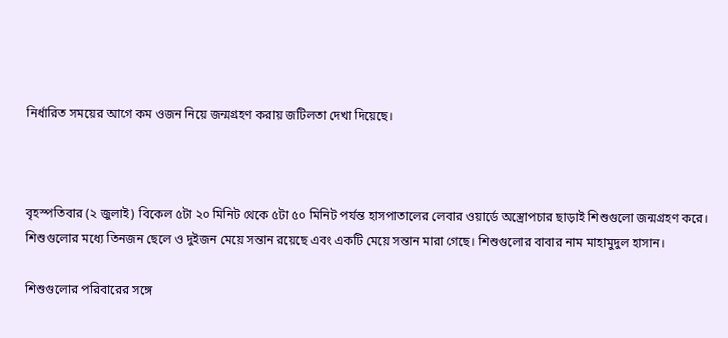নির্ধারিত সময়ের আগে কম ওজন নিয়ে জন্মগ্রহণ করায় জটিলতা দেখা দিয়েছে।



বৃহস্পতিবার (২ জুলাই) বিকেল ৫টা ২০ মিনিট থেকে ৫টা ৫০ মিনিট পর্যন্ত হাসপাতালের লেবার ওয়ার্ডে অস্ত্রোপচার ছাড়াই শিশুগুলো জন্মগ্রহণ করে। শিশুগুলোর মধ্যে তিনজন ছেলে ও দুইজন মেয়ে সন্তান রয়েছে এবং একটি মেয়ে সন্তান মারা গেছে। শিশুগুলোর বাবার নাম মাহামুদুল হাসান।

শিশুগুলোর পরিবারের সঙ্গে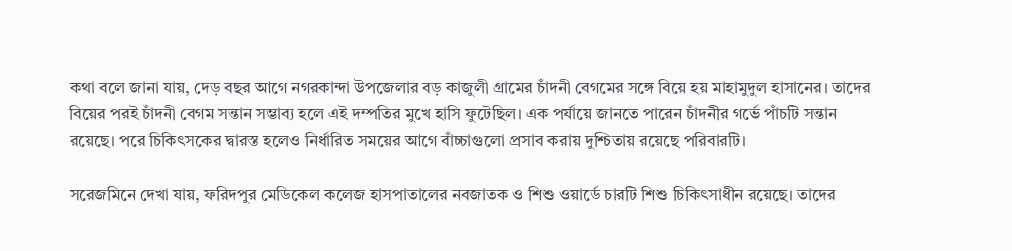কথা বলে জানা যায়, দেড় বছর আগে নগরকান্দা উপজেলার বড় কাজুলী গ্রামের চাঁদনী বেগমের সঙ্গে বিয়ে হয় মাহামুদুল হাসানের। তাদের বিয়ের পরই চাঁদনী বেগম সন্তান সম্ভাব্য হলে এই দম্পতির মুখে হাসি ফুটেছিল। এক পর্যায়ে জানতে পারেন চাঁদনীর গর্ভে পাঁচটি সন্তান রয়েছে। পরে চিকিৎসকের দ্বারস্ত হলেও নির্ধারিত সময়ের আগে বাঁচ্চাগুলো প্রসাব করায় দুশ্চিতায় রয়েছে পরিবারটি।

সরেজমিনে দেখা যায়, ফরিদপুর মেডিকেল কলেজ হাসপাতালের নবজাতক ও শিশু ওয়ার্ডে চারটি শিশু চিকিৎসাধীন রয়েছে। তাদের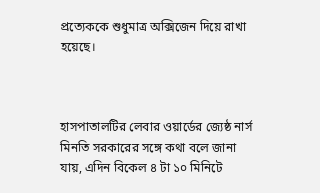প্রত্যেককে শুধুমাত্র অক্সিজেন দিয়ে রাখা হয়েছে।



হাসপাতালটির লেবার ওয়ার্ডের জ্যেষ্ঠ নার্স মিনতি সরকারের সঙ্গে কথা বলে জানা যায়, এদিন বিকেল ৪ টা ১০ মিনিটে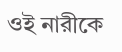ওই নারীকে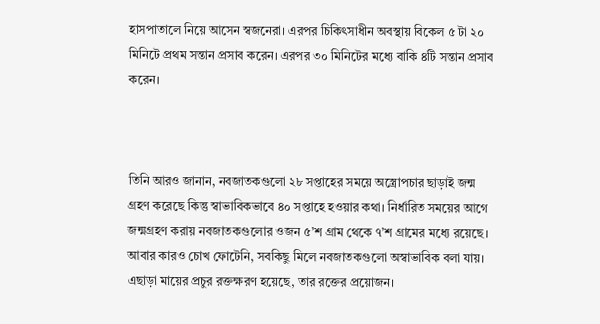হাসপাতালে নিয়ে আসেন স্বজনেরা। এরপর চিকিৎসাধীন অবস্থায় বিকেল ৫ টা ২০ মিনিটে প্রথম সন্তান প্রসাব করেন। এরপর ৩০ মিনিটের মধ্যে বাকি ৪টি সন্তান প্রসাব করেন।



তিনি আরও জানান, নবজাতকগুলো ২৮ সপ্তাহের সময়ে অস্ত্রোপচার ছাড়াই জন্ম গ্রহণ করেছে কিন্তু স্বাভাবিকভাবে ৪০ সপ্তাহে হওয়ার কথা। নির্ধারিত সময়ের আগে জন্মগ্রহণ করায় নবজাতকগুলোর ওজন ৫’শ গ্রাম থেকে ৭’শ গ্রামের মধ্যে রয়েছে। আবার কারও চোখ ফোটেনি, সবকিছু মিলে নবজাতকগুলো অস্বাভাবিক বলা যায়। এছাড়া মায়ের প্রচুর রক্তক্ষরণ হয়েছে, তার রক্তের প্রয়োজন।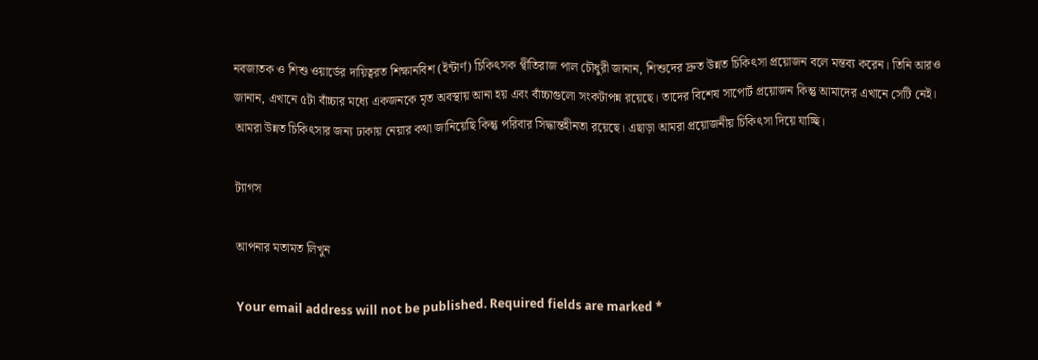নবজাতক ও শিশু ওয়ার্ডের দায়িত্বরত শিক্ষানবিশ (ইন্টার্ণ) চিকিৎসক প্বীতিরাজ পাল চৌধুরী জানান, শিশুদের দ্রুত উন্নত চিকিৎসা প্রয়োজন বলে মন্তব্য করেন। তিনি আরও জানান, এখানে ৫টা বাঁচ্চার মধ্যে একজনকে মৃত অবস্থায় আনা হয় এবং বাঁচ্চাগুলো সংকটাপন্ন রয়েছে। তাদের বিশেষ সাপোর্ট প্রয়োজন কিন্তু আমাদের এখানে সেটি নেই। আমরা উন্নত চিকিৎসার জন্য ঢাকায় নেয়ার কথা জানিয়েছি কিন্তু পরিবার সিদ্ধান্তহীনতা রয়েছে। এছাড়া আমরা প্রয়োজনীয় চিকিৎসা দিয়ে যাচ্ছি।

ট্যাগস

আপনার মতামত লিখুন

Your email address will not be published. Required fields are marked *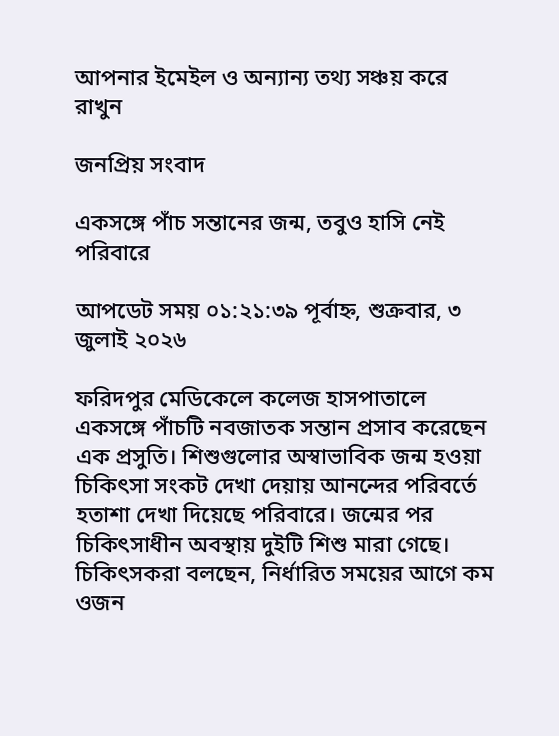আপনার ইমেইল ও অন্যান্য তথ্য সঞ্চয় করে রাখুন

জনপ্রিয় সংবাদ

একসঙ্গে পাঁচ সন্তানের জন্ম, তবুও হাসি নেই পরিবারে

আপডেট সময় ০১:২১:৩৯ পূর্বাহ্ন, শুক্রবার, ৩ জুলাই ২০২৬

ফরিদপুর মেডিকেলে কলেজ হাসপাতালে একসঙ্গে পাঁচটি নবজাতক সন্তান প্রসাব করেছেন এক প্রসুতি। শিশুগুলোর অস্বাভাবিক জন্ম হওয়া চিকিৎসা সংকট দেখা দেয়ায় আনন্দের পরিবর্তে হতাশা দেখা দিয়েছে পরিবারে। জন্মের পর চিকিৎসাধীন অবস্থায় দুইটি শিশু মারা গেছে। চিকিৎসকরা বলছেন, নির্ধারিত সময়ের আগে কম ওজন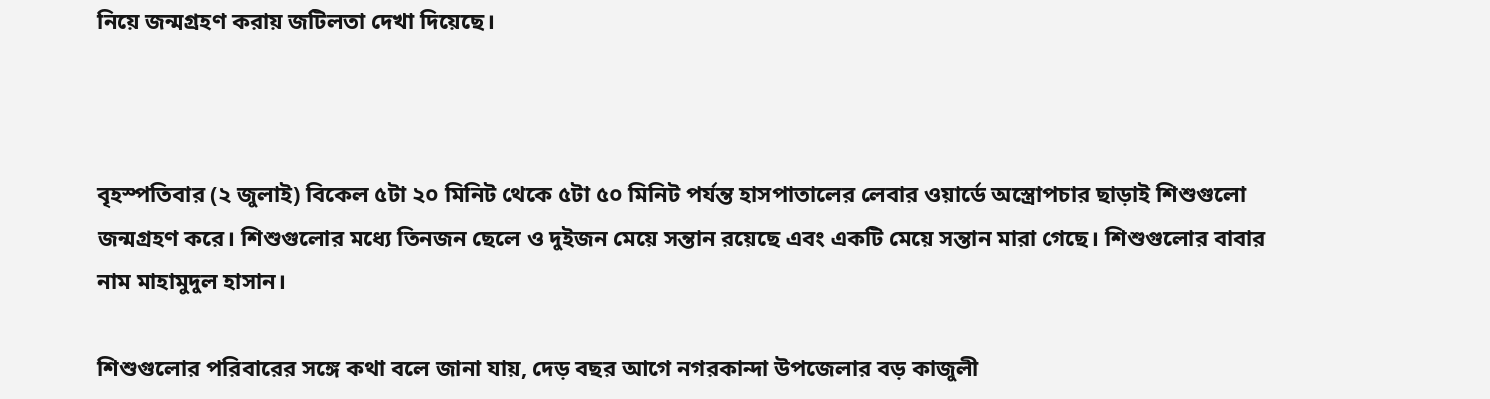নিয়ে জন্মগ্রহণ করায় জটিলতা দেখা দিয়েছে।



বৃহস্পতিবার (২ জুলাই) বিকেল ৫টা ২০ মিনিট থেকে ৫টা ৫০ মিনিট পর্যন্ত হাসপাতালের লেবার ওয়ার্ডে অস্ত্রোপচার ছাড়াই শিশুগুলো জন্মগ্রহণ করে। শিশুগুলোর মধ্যে তিনজন ছেলে ও দুইজন মেয়ে সন্তান রয়েছে এবং একটি মেয়ে সন্তান মারা গেছে। শিশুগুলোর বাবার নাম মাহামুদুল হাসান।

শিশুগুলোর পরিবারের সঙ্গে কথা বলে জানা যায়, দেড় বছর আগে নগরকান্দা উপজেলার বড় কাজুলী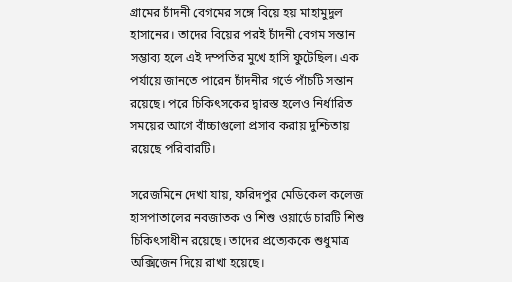গ্রামের চাঁদনী বেগমের সঙ্গে বিয়ে হয় মাহামুদুল হাসানের। তাদের বিয়ের পরই চাঁদনী বেগম সন্তান সম্ভাব্য হলে এই দম্পতির মুখে হাসি ফুটেছিল। এক পর্যায়ে জানতে পারেন চাঁদনীর গর্ভে পাঁচটি সন্তান রয়েছে। পরে চিকিৎসকের দ্বারস্ত হলেও নির্ধারিত সময়ের আগে বাঁচ্চাগুলো প্রসাব করায় দুশ্চিতায় রয়েছে পরিবারটি।

সরেজমিনে দেখা যায়, ফরিদপুর মেডিকেল কলেজ হাসপাতালের নবজাতক ও শিশু ওয়ার্ডে চারটি শিশু চিকিৎসাধীন রয়েছে। তাদের প্রত্যেককে শুধুমাত্র অক্সিজেন দিয়ে রাখা হয়েছে।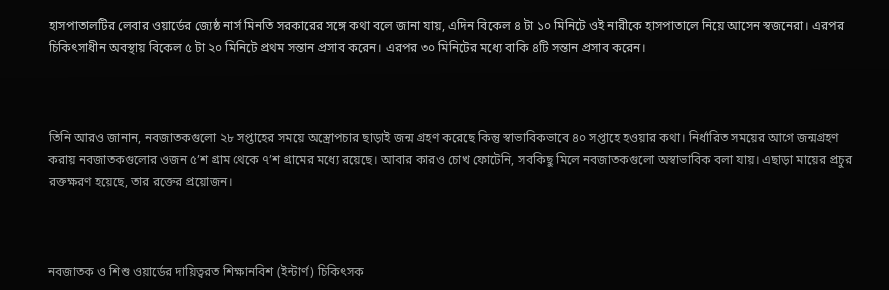হাসপাতালটির লেবার ওয়ার্ডের জ্যেষ্ঠ নার্স মিনতি সরকারের সঙ্গে কথা বলে জানা যায়, এদিন বিকেল ৪ টা ১০ মিনিটে ওই নারীকে হাসপাতালে নিয়ে আসেন স্বজনেরা। এরপর চিকিৎসাধীন অবস্থায় বিকেল ৫ টা ২০ মিনিটে প্রথম সন্তান প্রসাব করেন। এরপর ৩০ মিনিটের মধ্যে বাকি ৪টি সন্তান প্রসাব করেন।



তিনি আরও জানান, নবজাতকগুলো ২৮ সপ্তাহের সময়ে অস্ত্রোপচার ছাড়াই জন্ম গ্রহণ করেছে কিন্তু স্বাভাবিকভাবে ৪০ সপ্তাহে হওয়ার কথা। নির্ধারিত সময়ের আগে জন্মগ্রহণ করায় নবজাতকগুলোর ওজন ৫’শ গ্রাম থেকে ৭’শ গ্রামের মধ্যে রয়েছে। আবার কারও চোখ ফোটেনি, সবকিছু মিলে নবজাতকগুলো অস্বাভাবিক বলা যায়। এছাড়া মায়ের প্রচুর রক্তক্ষরণ হয়েছে, তার রক্তের প্রয়োজন।



নবজাতক ও শিশু ওয়ার্ডের দায়িত্বরত শিক্ষানবিশ (ইন্টার্ণ) চিকিৎসক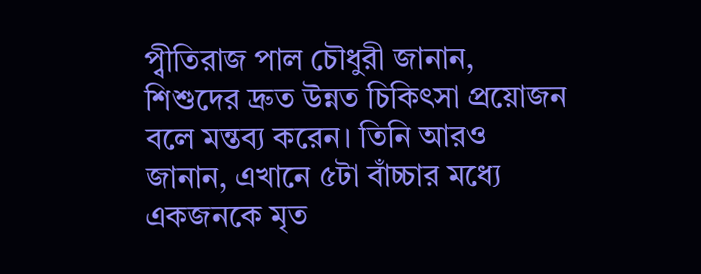প্বীতিরাজ পাল চৌধুরী জানান, শিশুদের দ্রুত উন্নত চিকিৎসা প্রয়োজন বলে মন্তব্য করেন। তিনি আরও জানান, এখানে ৫টা বাঁচ্চার মধ্যে একজনকে মৃত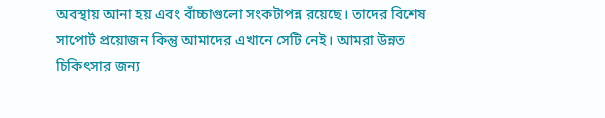অবস্থায় আনা হয় এবং বাঁচ্চাগুলো সংকটাপন্ন রয়েছে। তাদের বিশেষ সাপোর্ট প্রয়োজন কিন্তু আমাদের এখানে সেটি নেই। আমরা উন্নত চিকিৎসার জন্য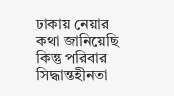ঢাকায় নেয়ার কথা জানিয়েছি কিন্তু পরিবার সিদ্ধান্তহীনতা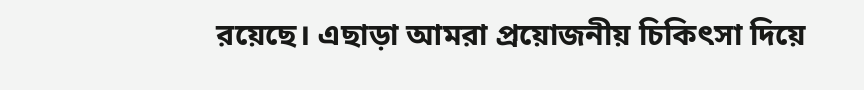রয়েছে। এছাড়া আমরা প্রয়োজনীয় চিকিৎসা দিয়ে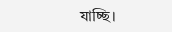যাচ্ছি।